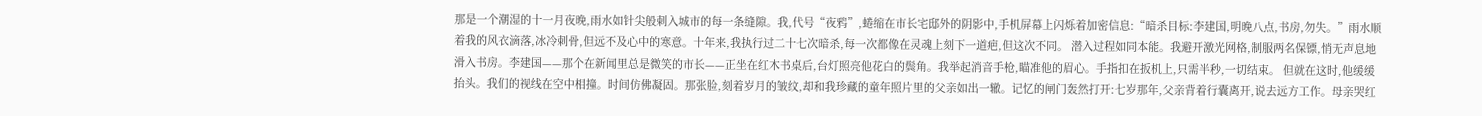那是一个潮湿的十一月夜晚,雨水如针尖般刺入城市的每一条缝隙。我,代号“夜鸦”,蜷缩在市长宅邸外的阴影中,手机屏幕上闪烁着加密信息:“暗杀目标:李建国,明晚八点,书房,勿失。”雨水顺着我的风衣滴落,冰冷刺骨,但远不及心中的寒意。十年来,我执行过二十七次暗杀,每一次都像在灵魂上刻下一道疤,但这次不同。 潜入过程如同本能。我避开激光网格,制服两名保镖,悄无声息地滑入书房。李建国——那个在新闻里总是微笑的市长——正坐在红木书桌后,台灯照亮他花白的鬓角。我举起消音手枪,瞄准他的眉心。手指扣在扳机上,只需半秒,一切结束。 但就在这时,他缓缓抬头。我们的视线在空中相撞。时间仿佛凝固。那张脸,刻着岁月的皱纹,却和我珍藏的童年照片里的父亲如出一辙。记忆的闸门轰然打开:七岁那年,父亲背着行囊离开,说去远方工作。母亲哭红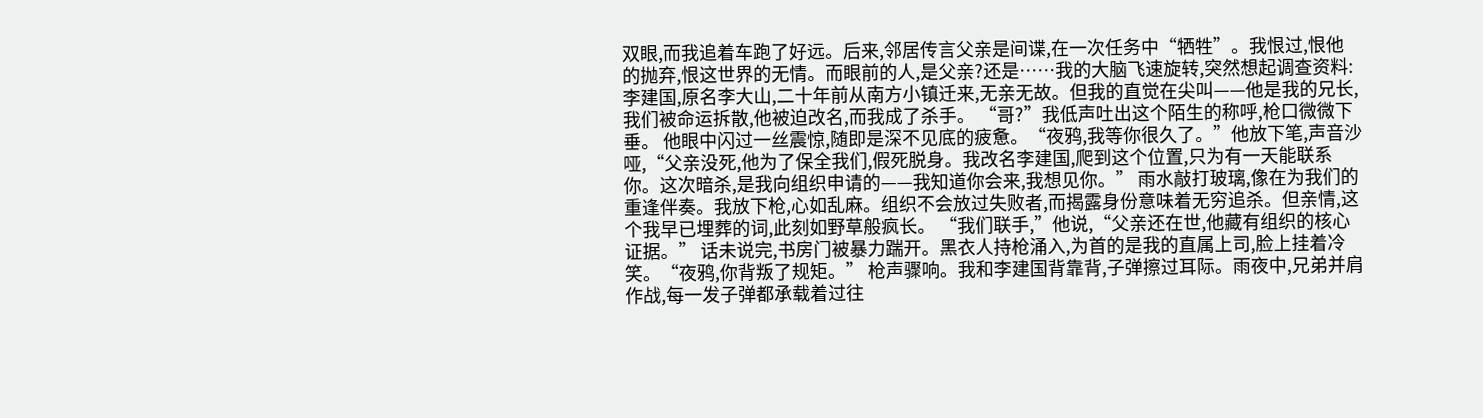双眼,而我追着车跑了好远。后来,邻居传言父亲是间谍,在一次任务中“牺牲”。我恨过,恨他的抛弃,恨这世界的无情。而眼前的人,是父亲?还是……我的大脑飞速旋转,突然想起调查资料:李建国,原名李大山,二十年前从南方小镇迁来,无亲无故。但我的直觉在尖叫——他是我的兄长,我们被命运拆散,他被迫改名,而我成了杀手。 “哥?”我低声吐出这个陌生的称呼,枪口微微下垂。 他眼中闪过一丝震惊,随即是深不见底的疲惫。“夜鸦,我等你很久了。”他放下笔,声音沙哑,“父亲没死,他为了保全我们,假死脱身。我改名李建国,爬到这个位置,只为有一天能联系你。这次暗杀,是我向组织申请的——我知道你会来,我想见你。” 雨水敲打玻璃,像在为我们的重逢伴奏。我放下枪,心如乱麻。组织不会放过失败者,而揭露身份意味着无穷追杀。但亲情,这个我早已埋葬的词,此刻如野草般疯长。 “我们联手,”他说,“父亲还在世,他藏有组织的核心证据。” 话未说完,书房门被暴力踹开。黑衣人持枪涌入,为首的是我的直属上司,脸上挂着冷笑。“夜鸦,你背叛了规矩。” 枪声骤响。我和李建国背靠背,子弹擦过耳际。雨夜中,兄弟并肩作战,每一发子弹都承载着过往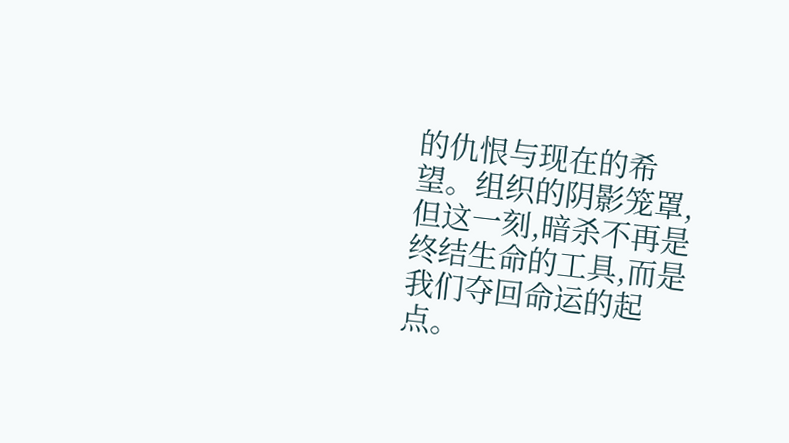的仇恨与现在的希望。组织的阴影笼罩,但这一刻,暗杀不再是终结生命的工具,而是我们夺回命运的起点。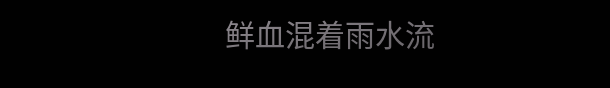鲜血混着雨水流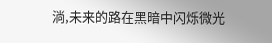淌,未来的路在黑暗中闪烁微光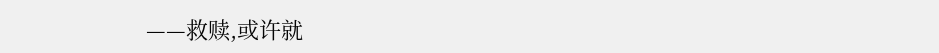——救赎,或许就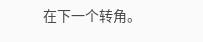在下一个转角。